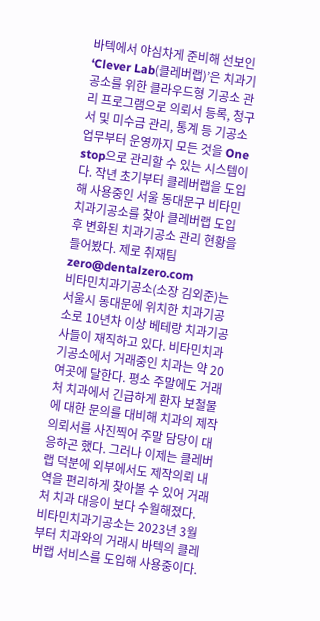바텍에서 야심차게 준비해 선보인 ‘Clever Lab(클레버랩)’은 치과기공소를 위한 클라우드형 기공소 관리 프로그램으로 의뢰서 등록, 청구서 및 미수금 관리, 통계 등 기공소 업무부터 운영까지 모든 것을 One stop으로 관리할 수 있는 시스템이다. 작년 초기부터 클레버랩을 도입해 사용중인 서울 동대문구 비타민치과기공소를 찾아 클레버랩 도입후 변화된 치과기공소 관리 현황을 들어봤다. 제로 취재팀 zero@dentalzero.com
비타민치과기공소(소장 김외준)는 서울시 동대문에 위치한 치과기공소로 10년차 이상 베테랑 치과기공사들이 재직하고 있다. 비타민치과기공소에서 거래중인 치과는 약 20여곳에 달한다. 평소 주말에도 거래처 치과에서 긴급하게 환자 보철물에 대한 문의를 대비해 치과의 제작의뢰서를 사진찍어 주말 담당이 대응하곤 했다. 그러나 이제는 클레버랩 덕분에 외부에서도 제작의뢰 내역을 편리하게 찾아볼 수 있어 거래처 치과 대응이 보다 수월해졌다.
비타민치과기공소는 2023년 3월부터 치과와의 거래시 바텍의 클레버랩 서비스를 도입해 사용중이다.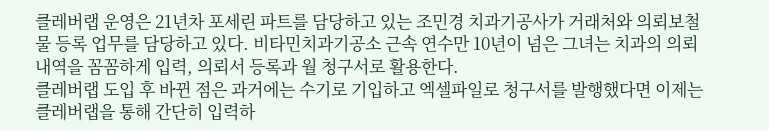클레버랩 운영은 21년차 포세린 파트를 담당하고 있는 조민경 치과기공사가 거래처와 의뢰보철물 등록 업무를 담당하고 있다. 비타민치과기공소 근속 연수만 10년이 넘은 그녀는 치과의 의뢰 내역을 꼼꼼하게 입력, 의뢰서 등록과 월 청구서로 활용한다.
클레버랩 도입 후 바뀐 점은 과거에는 수기로 기입하고 엑셀파일로 청구서를 발행했다면 이제는 클레버랩을 통해 간단히 입력하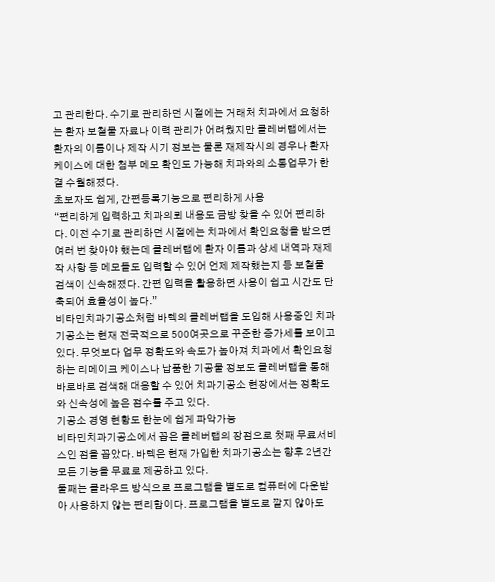고 관리한다. 수기로 관리하던 시절에는 거래처 치과에서 요청하는 환자 보철물 자료나 이력 관리가 어려웠지만 클레버랩에서는 환자의 이름이나 제작 시기 정보는 물론 재제작시의 경우나 환자 케이스에 대한 첨부 메모 확인도 가능해 치과와의 소통업무가 한결 수월해졌다.
초보자도 쉽게, 간편등록기능으로 편리하게 사용
“편리하게 입력하고 치과의뢰 내용도 금방 찾을 수 있어 편리하다. 이전 수기로 관리하던 시절에는 치과에서 확인요청을 받으면 여러 번 찾아야 했는데 클레버랩에 환자 이름과 상세 내역과 재제작 사항 등 메모들도 입력할 수 있어 언제 제작했는지 등 보철물 검색이 신속해졌다. 간편 입력을 활용하면 사용이 쉽고 시간도 단축되어 효율성이 높다.”
비타민치과기공소처럼 바텍의 클레버랩을 도입해 사용중인 치과기공소는 현재 전국적으로 500여곳으로 꾸준한 증가세를 보이고 있다. 무엇보다 업무 정확도와 속도가 높아져 치과에서 확인요청하는 리메이크 케이스나 납품한 기공물 정보도 클레버랩을 통해 바로바로 검색해 대응할 수 있어 치과기공소 현장에서는 정확도와 신속성에 높은 점수를 주고 있다.
기공소 경영 현황도 한눈에 쉽게 파악가능
비타민치과기공소에서 꼽은 클레버랩의 장점으로 첫째 무료서비스인 점을 꼽았다. 바텍은 현재 가입한 치과기공소는 향후 2년간 모든 기능을 무료로 제공하고 있다.
둘째는 클라우드 방식으로 프로그램을 별도로 컴퓨터에 다운받아 사용하지 않는 편리함이다. 프로그램을 별도로 깔지 않아도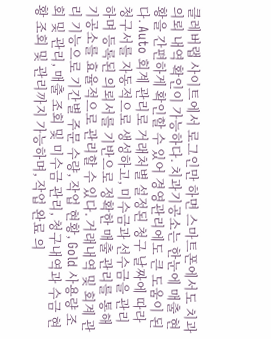클레버랩 사이트에서 로그인만 하면 스마트폰에서도 치과의뢰 내역 확인이 가능하다. 치과기공소는 한눈에 매출 현황을 간편하게 확인할 수 있어 경영관리에도 큰 도움이 된다. Auto 회계 관리로 거래처별 설정된 청구 날짜에 따라 청구서를 자동적으로 생성하고, 미수금과 선수금을 관리하며 등록된 의뢰서를 기반으로 정확한 매출 관리를 통해 기공소를 효율적으로 관리할 수 있다. 거래내역 및 회계 관리 기능으로 기간별 주문 수량, 작업 현황, Gold 사용량 조회 및 관리, 매출 조회 및 미수금 관리, 청구내역과 수금 현황 조회 및 관리까지 가능하며, 작업 완료 의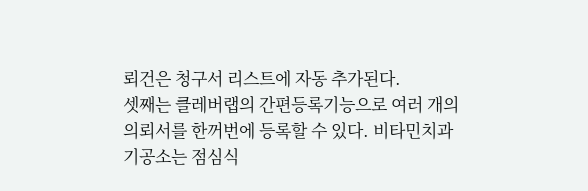뢰건은 청구서 리스트에 자동 추가된다.
셋째는 클레버랩의 간편등록기능으로 여러 개의 의뢰서를 한꺼번에 등록할 수 있다. 비타민치과기공소는 점심식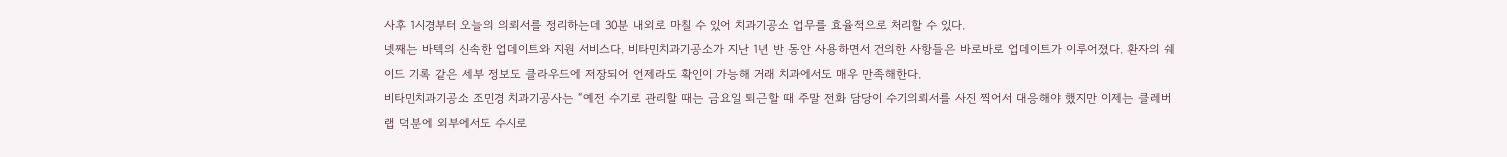사후 1시경부터 오늘의 의뢰서를 정리하는데 30분 내외로 마칠 수 있어 치과기공소 업무를 효율적으로 처리할 수 있다.
넷째는 바텍의 신속한 업데이트와 지원 서비스다. 비타민치과기공소가 지난 1년 반 동안 사용하면서 건의한 사항들은 바로바로 업데이트가 이루어졌다. 환자의 쉐이드 기록 같은 세부 정보도 클라우드에 저장되어 언제라도 확인이 가능해 거래 치과에서도 매우 만족해한다.
비타민치과기공소 조민경 치과기공사는 “예전 수기로 관리할 때는 금요일 퇴근할 때 주말 전화 담당이 수기의뢰서를 사진 찍어서 대응해야 했지만 이제는 클레버랩 덕분에 외부에서도 수시로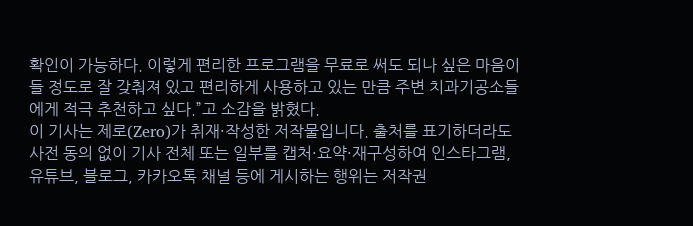확인이 가능하다. 이렇게 편리한 프로그램을 무료로 써도 되나 싶은 마음이 들 정도로 잘 갖춰져 있고 편리하게 사용하고 있는 만큼 주변 치과기공소들에게 적극 추천하고 싶다.”고 소감을 밝혔다.
이 기사는 제로(Zero)가 취재·작성한 저작물입니다. 출처를 표기하더라도 사전 동의 없이 기사 전체 또는 일부를 캡처·요약·재구성하여 인스타그램, 유튜브, 블로그, 카카오톡 채널 등에 게시하는 행위는 저작권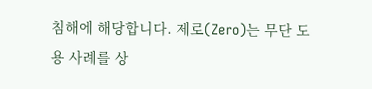침해에 해당합니다. 제로(Zero)는 무단 도용 사례를 상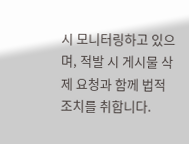시 모니터링하고 있으며, 적발 시 게시물 삭제 요청과 함께 법적 조치를 취합니다.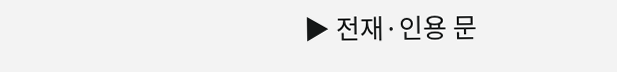▶ 전재·인용 문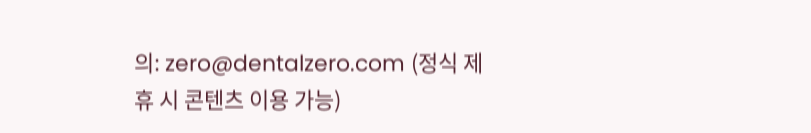의: zero@dentalzero.com (정식 제휴 시 콘텐츠 이용 가능)